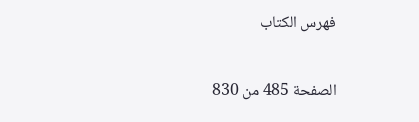فهرس الكتاب

الصفحة 485 من 830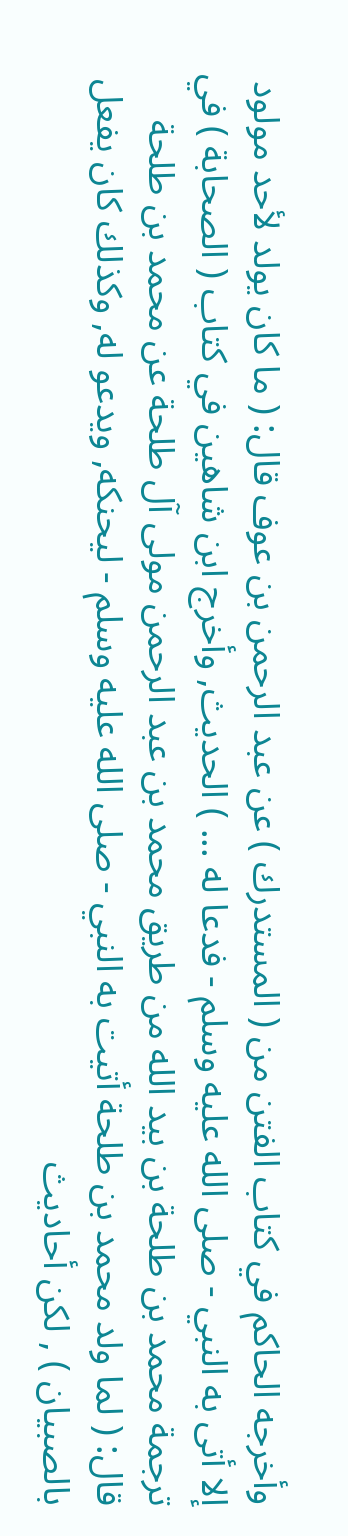وأخرجه الحاكم في كتاب الفتن من ( المستدرك ) عن عبد الرحمن بن عوف قال: ( ما كان يولد لأحد مولود إلا أتى به النبي - صلى الله عليه وسلم - فدعا له ... ) الحديث, وأخرج ابن شاهين في كتاب ( الصحابة ) في ترجمة محمد بن طلحة بن بيد الله من طريق محمد بن عبد الرحمن مولى آل طلحة عن محمد بن طلحة قال: ( لما ولد محمد بن طلحة أتيت به النبي - صلى الله عليه وسلم - ليحنكه, ويدعو له, وكذلك كان يفعل بالصبيان ) , لكن أحاديث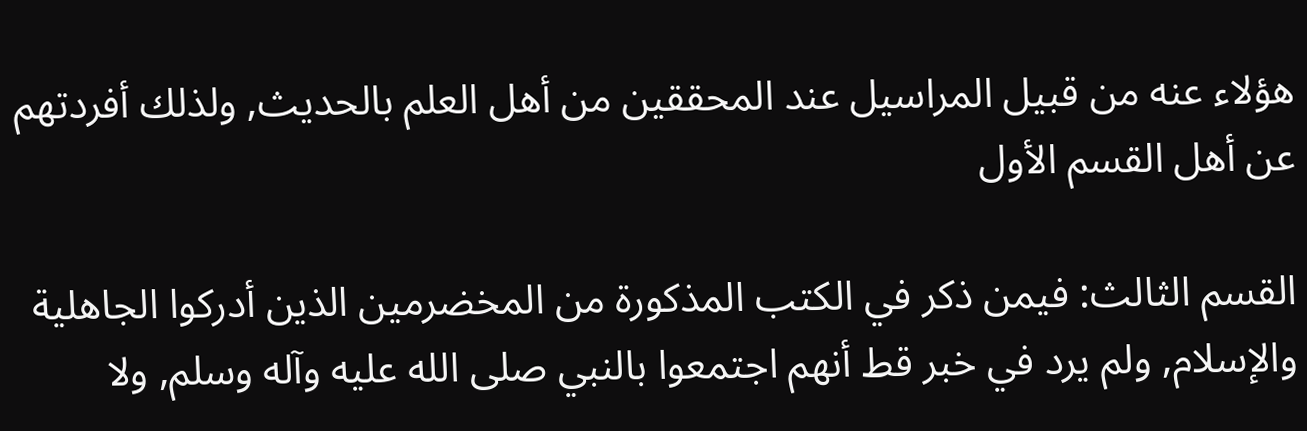هؤلاء عنه من قبيل المراسيل عند المحققين من أهل العلم بالحديث, ولذلك أفردتهم عن أهل القسم الأول

القسم الثالث: فيمن ذكر في الكتب المذكورة من المخضرمين الذين أدركوا الجاهلية والإسلام, ولم يرد في خبر قط أنهم اجتمعوا بالنبي صلى الله عليه وآله وسلم, ولا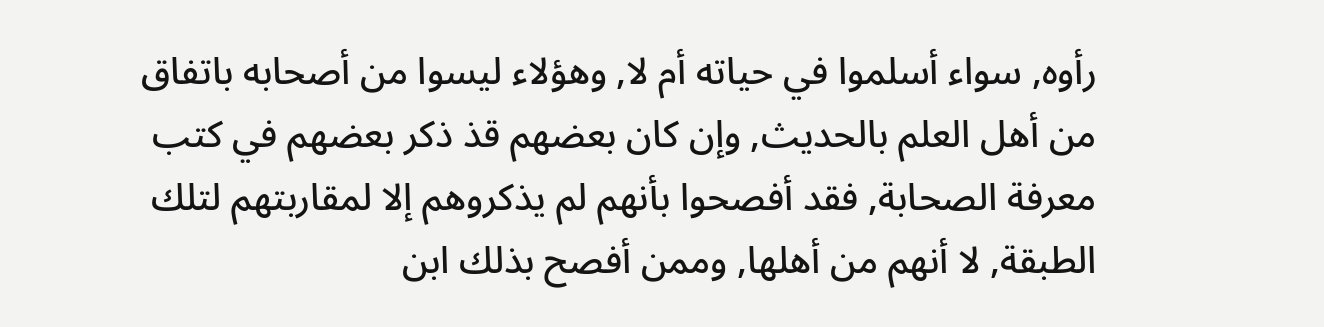رأوه, سواء أسلموا في حياته أم لا, وهؤلاء ليسوا من أصحابه باتفاق من أهل العلم بالحديث, وإن كان بعضهم قذ ذكر بعضهم في كتب معرفة الصحابة, فقد أفصحوا بأنهم لم يذكروهم إلا لمقاربتهم لتلك الطبقة, لا أنهم من أهلها, وممن أفصح بذلك ابن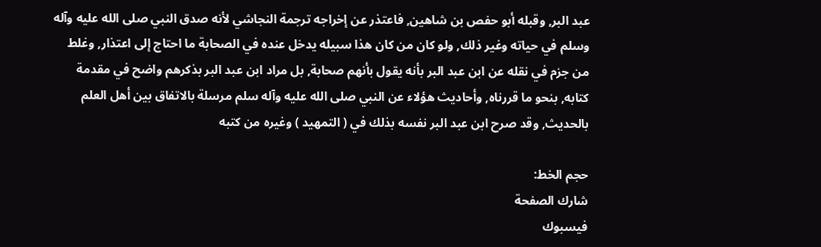عبد البر, وقبله أبو حفص بن شاهين, فاعتذر عن إخراجه ترجمة النجاشي لأنه صدق النبي صلى الله عليه وآله وسلم في حياته وغير ذلك, ولو كان من كان هذا سبيله يدخل عنده في الصحابة ما احتاج إلى اعتذار, وغلط من جزم في نقله عن ابن عبد البر بأنه يقول بأنهم صحابة, بل مراد ابن عبد البر بذكرهم واضح في مقدمة كتابه, بنحو ما قررناه, وأحاديث هؤلاء عن النبي صلى الله عليه وآله سلم مرسلة بالاتفاق بين أهل العلم بالحديث, وقد صرح ابن عبد البر نفسه بذلك في ( التمهيد ) وغيره من كتبه

حجم الخط:
شارك الصفحة
فيسبوك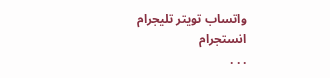واتساب تويتر تليجرام انستجرام
. . .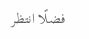فضلًا انتظر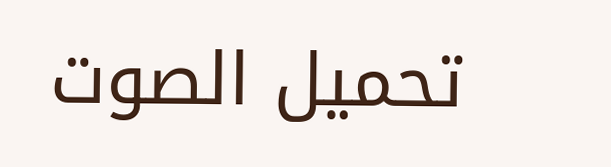تحميل الصوت